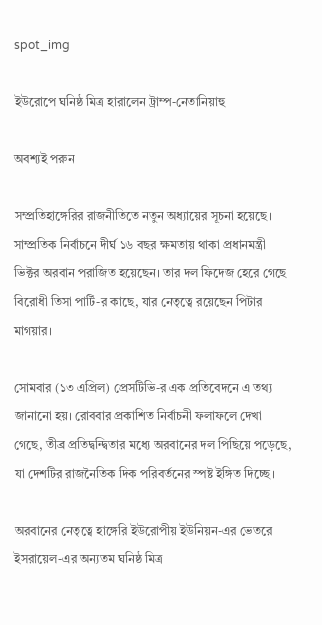spot_img

ইউরোপে ঘনিষ্ঠ মিত্র হারালেন ট্রাম্প-নেতানিয়াহু

অবশ্যই পরুন

সম্প্রতিহাঙ্গেরির রাজনীতিতে নতুন অধ্যায়ের সূচনা হয়েছে। সাম্প্রতিক নির্বাচনে দীর্ঘ ১৬ বছর ক্ষমতায় থাকা প্রধানমন্ত্রী ভিক্টর অরবান পরাজিত হয়েছেন। তার দল ফিদেজ হেরে গেছে বিরোধী তিসা পার্টি-র কাছে, যার নেতৃত্বে রয়েছেন পিটার মাগয়ার।

সোমবার (১৩ এপ্রিল) প্রেসটিভি-র এক প্রতিবেদনে এ তথ্য জানানো হয়। রোববার প্রকাশিত নির্বাচনী ফলাফলে দেখা গেছে, তীব্র প্রতিদ্বন্দ্বিতার মধ্যে অরবানের দল পিছিয়ে পড়েছে, যা দেশটির রাজনৈতিক দিক পরিবর্তনের স্পষ্ট ইঙ্গিত দিচ্ছে।

অরবানের নেতৃত্বে হাঙ্গেরি ইউরোপীয় ইউনিয়ন-এর ভেতরে ইসরায়েল-এর অন্যতম ঘনিষ্ঠ মিত্র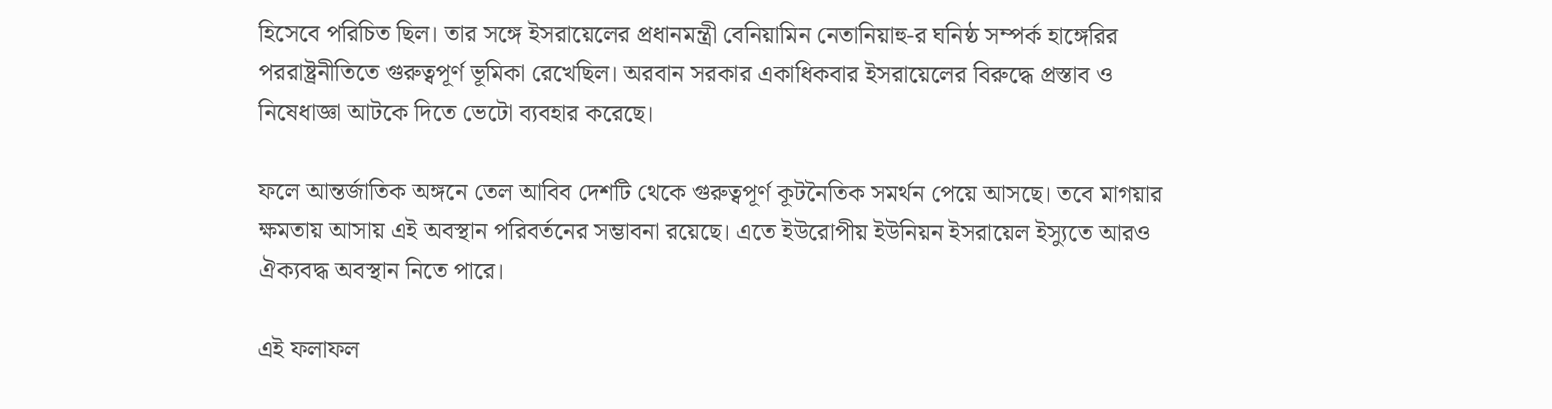হিসেবে পরিচিত ছিল। তার সঙ্গে ইসরায়েলের প্রধানমন্ত্রী বেনিয়ামিন নেতানিয়াহু-র ঘনিষ্ঠ সম্পর্ক হাঙ্গেরির পররাষ্ট্রনীতিতে গুরুত্বপূর্ণ ভূমিকা রেখেছিল। অরবান সরকার একাধিকবার ইসরায়েলের বিরুদ্ধে প্রস্তাব ও নিষেধাজ্ঞা আটকে দিতে ভেটো ব্যবহার করেছে।

ফলে আন্তর্জাতিক অঙ্গনে তেল আবিব দেশটি থেকে গুরুত্বপূর্ণ কূটনৈতিক সমর্থন পেয়ে আসছে। তবে মাগয়ার ক্ষমতায় আসায় এই অবস্থান পরিবর্তনের সম্ভাবনা রয়েছে। এতে ইউরোপীয় ইউনিয়ন ইসরায়েল ইস্যুতে আরও ঐক্যবদ্ধ অবস্থান নিতে পারে।

এই ফলাফল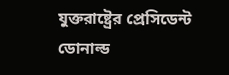যুক্তরাষ্ট্রের প্রেসিডেন্ট ডোনাল্ড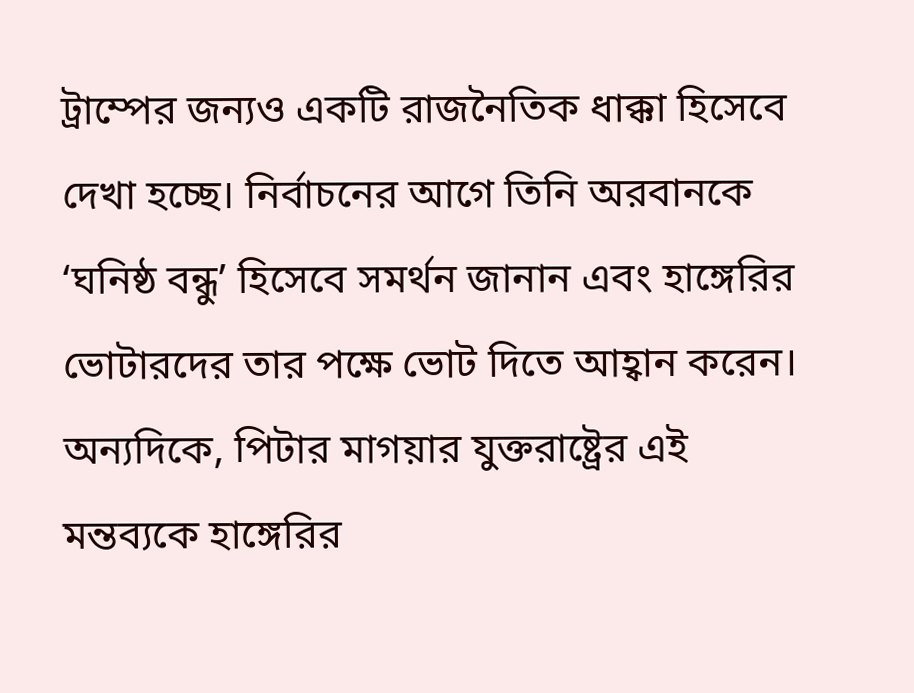ট্রাম্পের জন্যও একটি রাজনৈতিক ধাক্কা হিসেবে দেখা হচ্ছে। নির্বাচনের আগে তিনি অরবানকে ‘ঘনিষ্ঠ বন্ধু’ হিসেবে সমর্থন জানান এবং হাঙ্গেরির ভোটারদের তার পক্ষে ভোট দিতে আহ্বান করেন। অন্যদিকে, পিটার মাগয়ার যুক্তরাষ্ট্রের এই মন্তব্যকে হাঙ্গেরির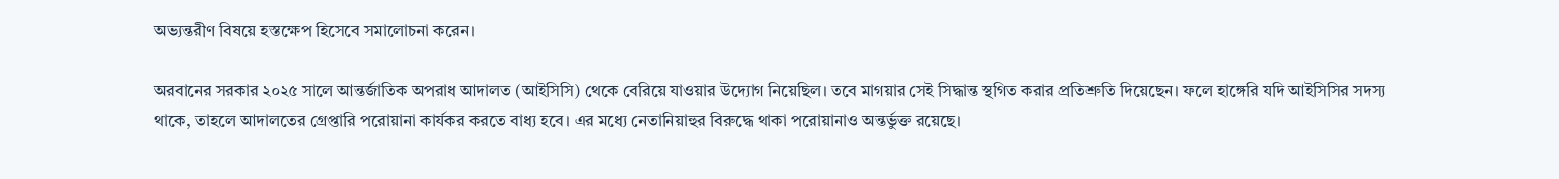অভ্যন্তরীণ বিষয়ে হস্তক্ষেপ হিসেবে সমালোচনা করেন।

অরবানের সরকার ২০২৫ সালে আন্তর্জাতিক অপরাধ আদালত (আইসিসি) থেকে বেরিয়ে যাওয়ার উদ্যোগ নিয়েছিল। তবে মাগয়ার সেই সিদ্ধান্ত স্থগিত করার প্রতিশ্রুতি দিয়েছেন। ফলে হাঙ্গেরি যদি আইসিসির সদস্য থাকে, তাহলে আদালতের গ্রেপ্তারি পরোয়ানা কার্যকর করতে বাধ্য হবে। এর মধ্যে নেতানিয়াহুর বিরুদ্ধে থাকা পরোয়ানাও অন্তর্ভুক্ত রয়েছে।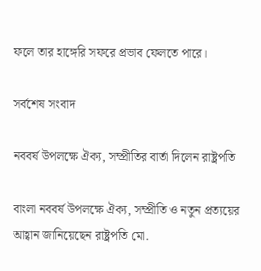ফলে তার হাঙ্গেরি সফরে প্রভাব ফেলতে পারে।

সর্বশেষ সংবাদ

নববর্ষ উপলক্ষে ঐক্য, সম্প্রীতির বার্তা দিলেন রাষ্ট্রপতি

বাংলা নববর্ষ উপলক্ষে ঐক্য, সম্প্রীতি ও নতুন প্রত্যয়ের আহ্বান জানিয়েছেন রাষ্ট্রপতি মো.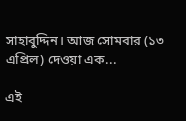সাহাবুদ্দিন। আজ সোমবার (১৩ এপ্রিল) দেওয়া এক...

এই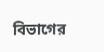বিভাগের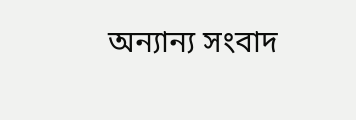অন্যান্য সংবাদ